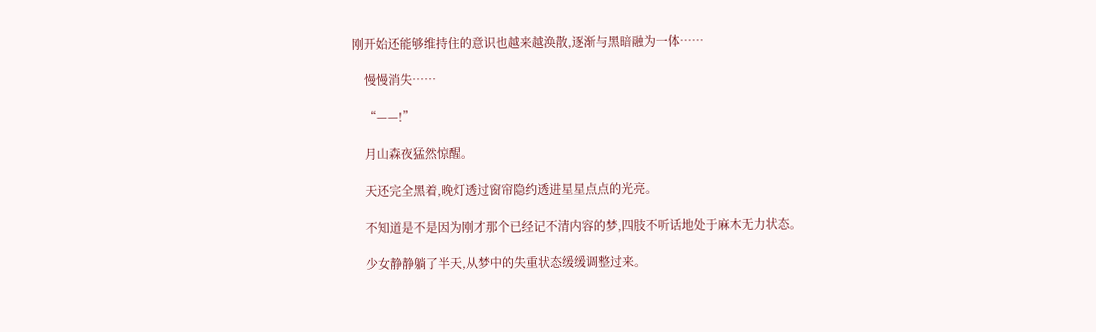刚开始还能够维持住的意识也越来越涣散,逐渐与黑暗融为一体……

    慢慢消失……

    “——!”

    月山森夜猛然惊醒。

    天还完全黑着,晚灯透过窗帘隐约透进星星点点的光亮。

    不知道是不是因为刚才那个已经记不清内容的梦,四肢不听话地处于麻木无力状态。

    少女静静躺了半天,从梦中的失重状态缓缓调整过来。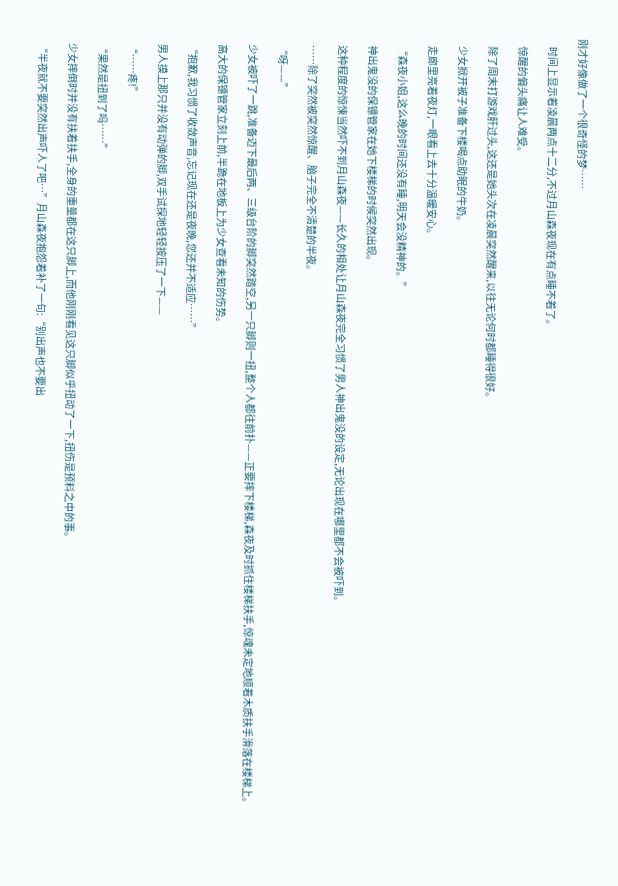刚才好像做了一个很奇怪的梦……

    时间上显示着凌晨两点十二分,不过月山森夜现在有点睡不着了。

    惊醒的偏头痛让人难受。

    除了周末打游戏肝过头,这还是她头次在凌晨突然醒来,以往无论何时都睡得很好。

    少女掀开被子准备下楼喝点助眠的牛奶。

    走廊里亮着夜灯,一眼看上去十分温暖安心。

    “森夜小姐,这么晚的时间还没有睡,明天会没精神的。”

    神出鬼没的保镖管家在她下楼梯的时候突然出现。

    这种程度的惊悚当然吓不到月山森夜——长久的相处让月山森夜完全习惯了男人神出鬼没的设定,无论出现在哪里都不会被吓到。

    ……除了突然被突然惊醒、脑子完全不清楚的半夜。

    “呀——”

    少女被吓了一跳,准备迈下最后两、三级台阶的脚突然踏空,另一只脚则一扭,整个人都往前扑——正要摔下楼梯,森夜及时抓住楼梯扶手,惊魂未定地顺着木质扶手滑落在楼梯上。

    高大的保镖管家立刻上前,半跪在地板上为少女查看未知的伤势。

    “抱歉,我习惯了收敛声音,忘记现在还是夜晚,您还并不适应……”

    男人摸上那只并没有动弹的脚,双手试探地轻轻按压了一下——

    “……疼!”

    “果然是扭到了吗……”

    少女摔倒时并没有扶着扶手,全身的重量都在这只脚上,而他刚刚看见这只脚似乎扭动了一下,扭伤是预料之中的事。

    “半夜就不要突然出声吓人了吧…”月山森夜抱怨着补了一句:“别出声也不要出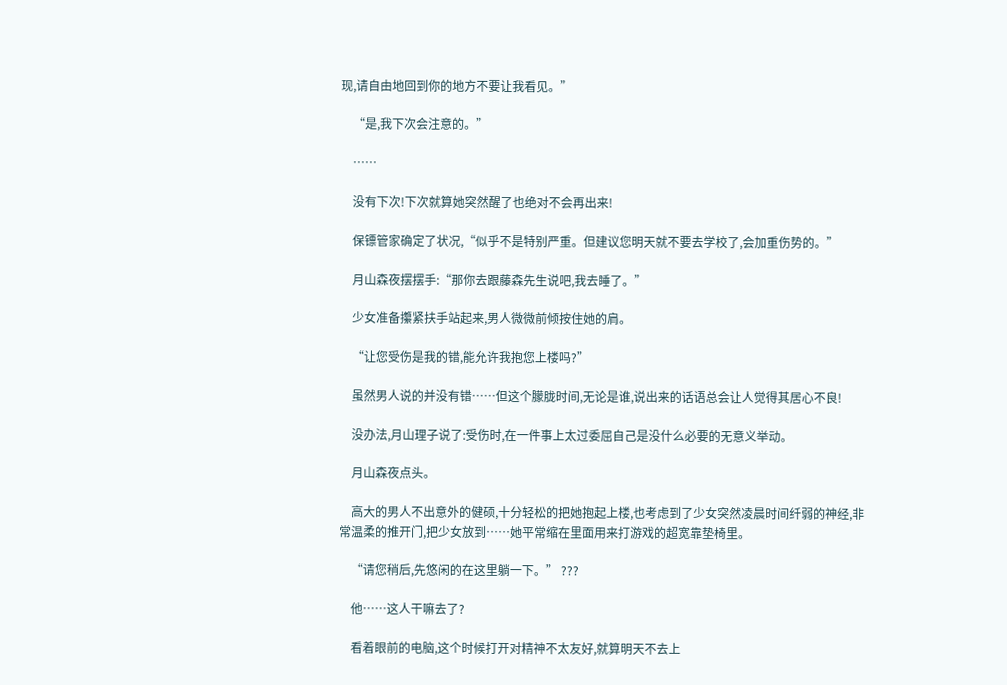现,请自由地回到你的地方不要让我看见。”

    “是,我下次会注意的。”

    ……

    没有下次!下次就算她突然醒了也绝对不会再出来!

    保镖管家确定了状况,“似乎不是特别严重。但建议您明天就不要去学校了,会加重伤势的。”

    月山森夜摆摆手:“那你去跟藤森先生说吧,我去睡了。”

    少女准备攥紧扶手站起来,男人微微前倾按住她的肩。

    “让您受伤是我的错,能允许我抱您上楼吗?”

    虽然男人说的并没有错……但这个朦胧时间,无论是谁,说出来的话语总会让人觉得其居心不良!

    没办法,月山理子说了:受伤时,在一件事上太过委屈自己是没什么必要的无意义举动。

    月山森夜点头。

    高大的男人不出意外的健硕,十分轻松的把她抱起上楼,也考虑到了少女突然凌晨时间纤弱的神经,非常温柔的推开门,把少女放到……她平常缩在里面用来打游戏的超宽靠垫椅里。

    “请您稍后,先悠闲的在这里躺一下。” ???

    他……这人干嘛去了?

    看着眼前的电脑,这个时候打开对精神不太友好,就算明天不去上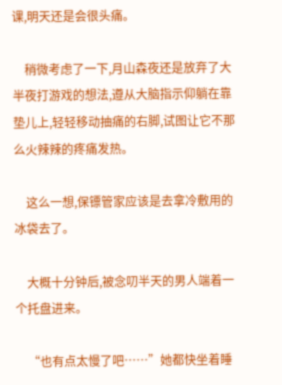课,明天还是会很头痛。

    稍微考虑了一下,月山森夜还是放弃了大半夜打游戏的想法,遵从大脑指示仰躺在靠垫儿上,轻轻移动抽痛的右脚,试图让它不那么火辣辣的疼痛发热。

    这么一想,保镖管家应该是去拿冷敷用的冰袋去了。

    大概十分钟后,被念叨半天的男人端着一个托盘进来。

    “也有点太慢了吧……”她都快坐着睡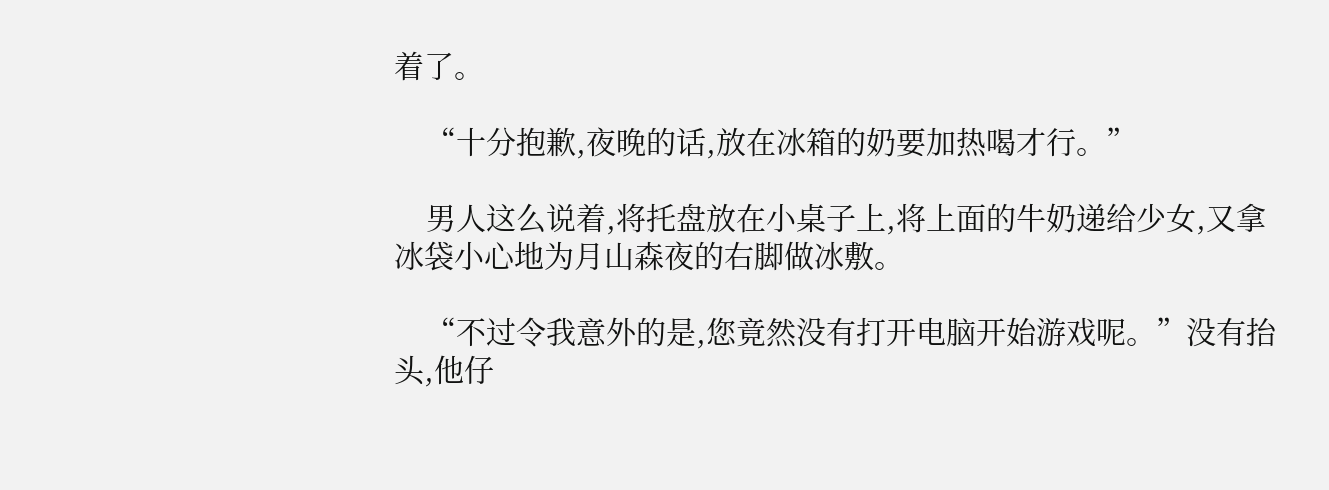着了。

    “十分抱歉,夜晚的话,放在冰箱的奶要加热喝才行。”

    男人这么说着,将托盘放在小桌子上,将上面的牛奶递给少女,又拿冰袋小心地为月山森夜的右脚做冰敷。

    “不过令我意外的是,您竟然没有打开电脑开始游戏呢。”没有抬头,他仔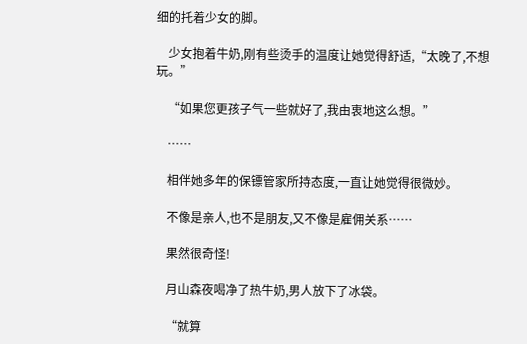细的托着少女的脚。

    少女抱着牛奶,刚有些烫手的温度让她觉得舒适,“太晚了,不想玩。”

    “如果您更孩子气一些就好了,我由衷地这么想。”

    ……

    相伴她多年的保镖管家所持态度,一直让她觉得很微妙。

    不像是亲人,也不是朋友,又不像是雇佣关系……

    果然很奇怪!

    月山森夜喝净了热牛奶,男人放下了冰袋。

    “就算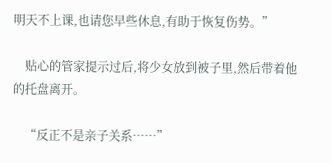明天不上课,也请您早些休息,有助于恢复伤势。”

    贴心的管家提示过后,将少女放到被子里,然后带着他的托盘离开。

    “反正不是亲子关系……”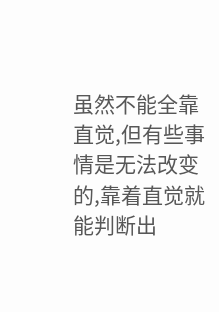虽然不能全靠直觉,但有些事情是无法改变的,靠着直觉就能判断出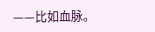——比如血脉。